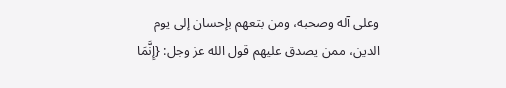وعلى آله وصحبه، ومن بتعهم بإحسان إلى يوم الدين، ممن يصدق عليهم قول الله عز وجل: {إِنَّمَا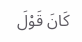كَانَ قَوْلَ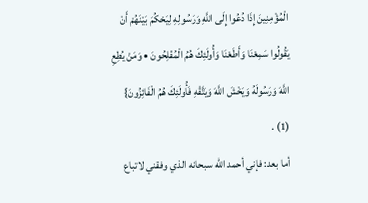الْمُؤْمِنِينَ إِذَا دُعُوا إِلَى اللَّهِ وَرَسُولِهِ لِيَحْكُمَ بَيْنَهُمْ أَنْ يَقُولُوا سَمِعْنَا وَأَطَعْنَا وَأُولَئِكَ هُمُ الْمُفْلِحُونَ • وَمَنْ يُطِعِ اللَّهَ وَرَسُولَهُ وَيَخْشَ اللَّهَ وَيَتَّقْهِ فَأُولَئِكَ هُمُ الْفَائِزُونَ} (1) .
أما بعد: فإني أحمد الله سبحانه الذي وفقني لاتباع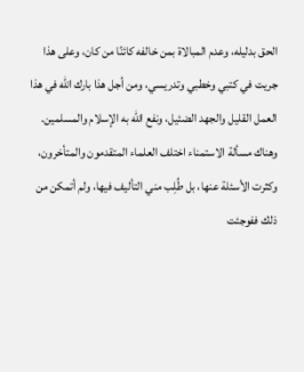الحق بدليله، وعدم المبالاة بمن خالفه كائنًا من كان، وعلى هذا جريت في كتبي وخطبي وتدريسي، ومن أجل هذا بارك الله في هذا العمل القليل والجهد الضئيل، ونفع الله به الإسلام والمسلمين.
وهناك مسألة الاستمناء اختلف العلماء المتقدمون والمتأخرون، وكثرت الأسئلة عنها، بل طُلِب مني التأليف فيها، ولم أتمكن من ذلك ففوجئت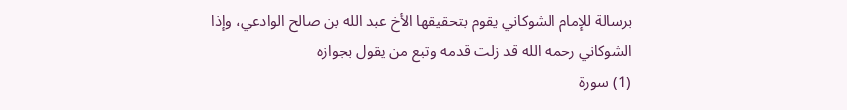برسالة للإمام الشوكاني يقوم بتحقيقها الأخ عبد الله بن صالح الوادعي، وإذا الشوكاني رحمه الله قد زلت قدمه وتبع من يقول بجوازه
(1) سورة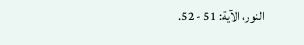النور، الآية: 51 - 52.